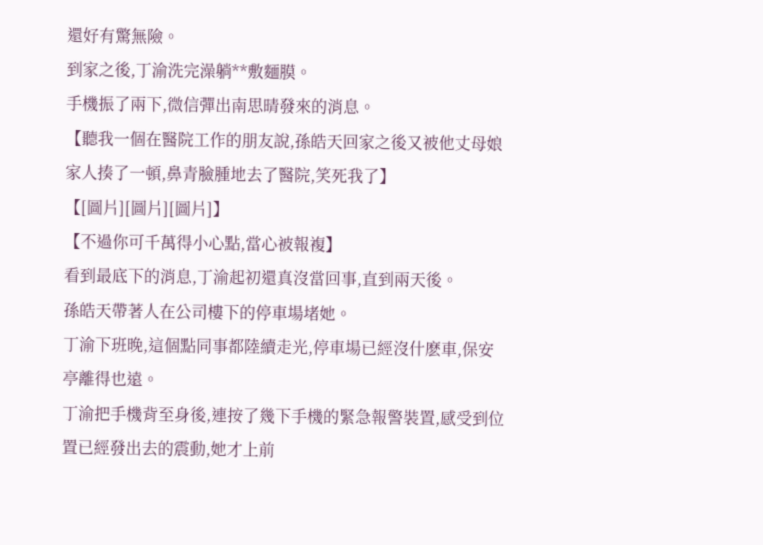還好有驚無險。
到家之後,丁渝洗完澡躺**敷麵膜。
手機振了兩下,微信彈出南思晴發來的消息。
【聽我一個在醫院工作的朋友說,孫皓天回家之後又被他丈母娘家人揍了一頓,鼻青臉腫地去了醫院,笑死我了】
【[圖片][圖片][圖片]】
【不過你可千萬得小心點,當心被報複】
看到最底下的消息,丁渝起初還真沒當回事,直到兩天後。
孫皓天帶著人在公司樓下的停車場堵她。
丁渝下班晚,這個點同事都陸續走光,停車場已經沒什麽車,保安亭離得也遠。
丁渝把手機背至身後,連按了幾下手機的緊急報警裝置,感受到位置已經發出去的震動,她才上前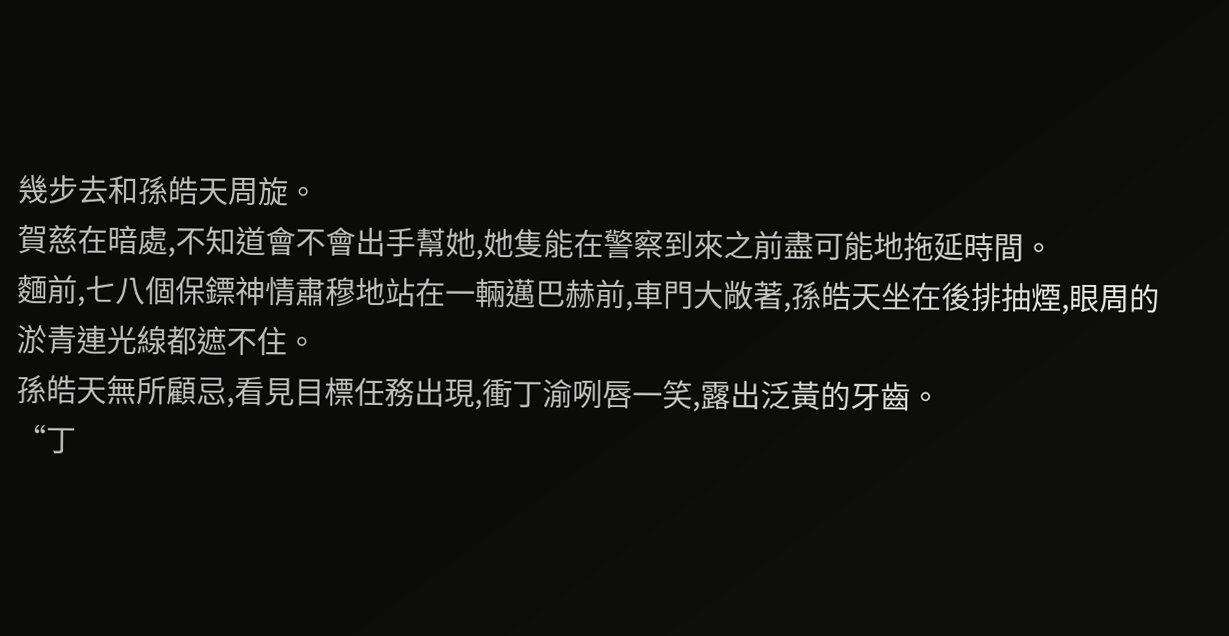幾步去和孫皓天周旋。
賀慈在暗處,不知道會不會出手幫她,她隻能在警察到來之前盡可能地拖延時間。
麵前,七八個保鏢神情肅穆地站在一輛邁巴赫前,車門大敞著,孫皓天坐在後排抽煙,眼周的淤青連光線都遮不住。
孫皓天無所顧忌,看見目標任務出現,衝丁渝咧唇一笑,露出泛黃的牙齒。
“丁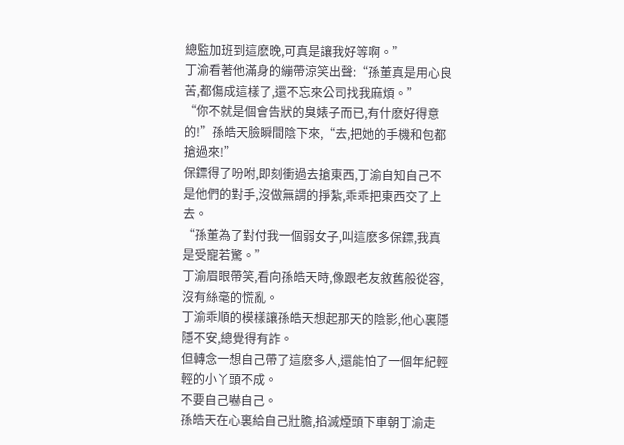總監加班到這麽晚,可真是讓我好等啊。”
丁渝看著他滿身的繃帶涼笑出聲:“孫董真是用心良苦,都傷成這樣了,還不忘來公司找我麻煩。”
“你不就是個會告狀的臭婊子而已,有什麽好得意的!”孫皓天臉瞬間陰下來,“去,把她的手機和包都搶過來!”
保鏢得了吩咐,即刻衝過去搶東西,丁渝自知自己不是他們的對手,沒做無謂的掙紮,乖乖把東西交了上去。
“孫董為了對付我一個弱女子,叫這麽多保鏢,我真是受寵若驚。”
丁渝眉眼帶笑,看向孫皓天時,像跟老友敘舊般從容,沒有絲毫的慌亂。
丁渝乖順的模樣讓孫皓天想起那天的陰影,他心裏隱隱不安,總覺得有詐。
但轉念一想自己帶了這麽多人,還能怕了一個年紀輕輕的小丫頭不成。
不要自己嚇自己。
孫皓天在心裏給自己壯膽,掐滅煙頭下車朝丁渝走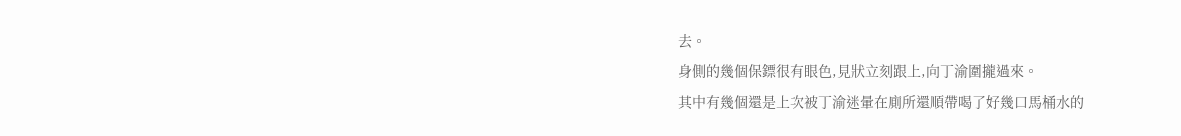去。
身側的幾個保鏢很有眼色,見狀立刻跟上,向丁渝圍攏過來。
其中有幾個還是上次被丁渝迷暈在廁所還順帶喝了好幾口馬桶水的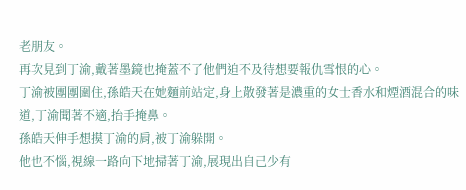老朋友。
再次見到丁渝,戴著墨鏡也掩蓋不了他們迫不及待想要報仇雪恨的心。
丁渝被團團圍住,孫皓天在她麵前站定,身上散發著是濃重的女士香水和煙酒混合的味道,丁渝聞著不適,抬手掩鼻。
孫皓天伸手想摸丁渝的肩,被丁渝躲開。
他也不惱,視線一路向下地掃著丁渝,展現出自己少有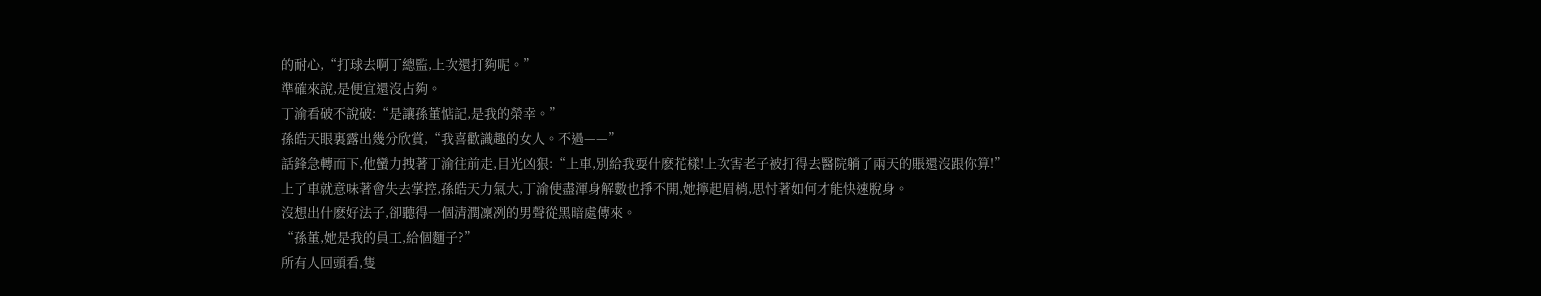的耐心,“打球去啊丁總監,上次還打夠呢。”
準確來說,是便宜還沒占夠。
丁渝看破不說破:“是讓孫董惦記,是我的榮幸。”
孫皓天眼裏露出幾分欣賞,“我喜歡識趣的女人。不過——”
話鋒急轉而下,他蠻力拽著丁渝往前走,目光凶狠:“上車,別給我耍什麽花樣!上次害老子被打得去醫院躺了兩天的賬還沒跟你算!”
上了車就意味著會失去掌控,孫皓天力氣大,丁渝使盡渾身解數也掙不開,她擰起眉梢,思忖著如何才能快速脫身。
沒想出什麽好法子,卻聽得一個清潤凜冽的男聲從黑暗處傳來。
“孫董,她是我的員工,給個麵子?”
所有人回頭看,隻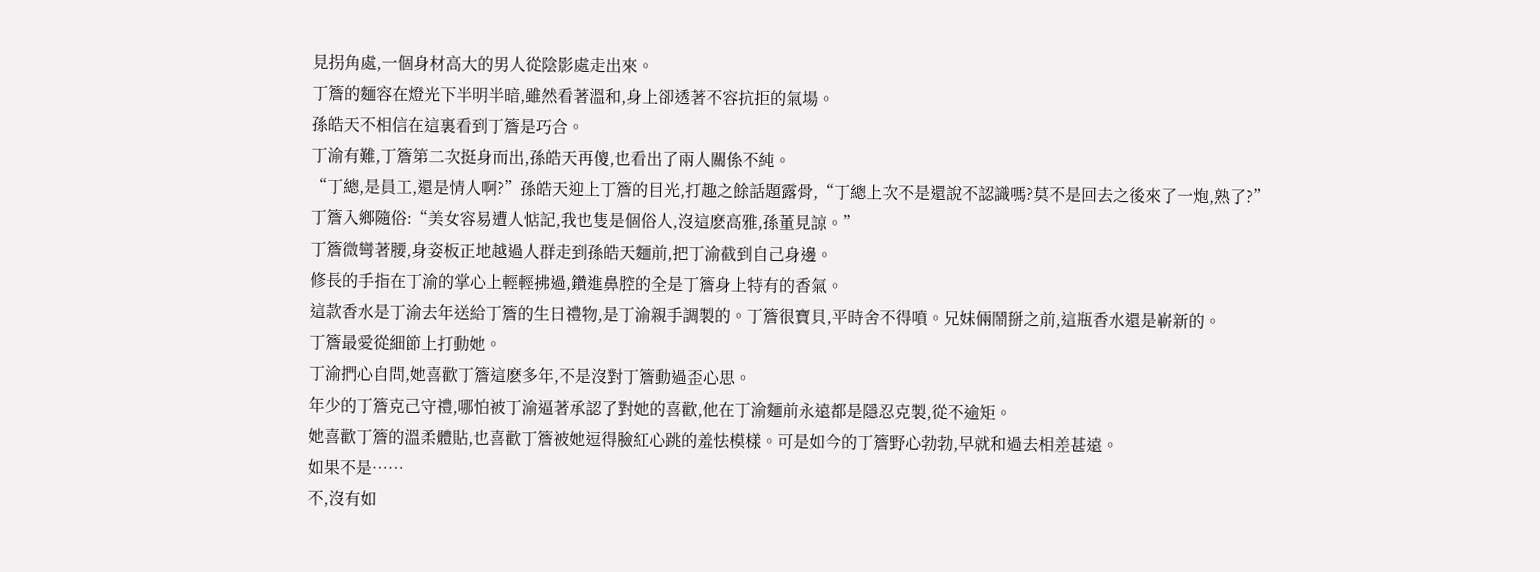見拐角處,一個身材高大的男人從陰影處走出來。
丁簷的麵容在燈光下半明半暗,雖然看著溫和,身上卻透著不容抗拒的氣場。
孫皓天不相信在這裏看到丁簷是巧合。
丁渝有難,丁簷第二次挺身而出,孫皓天再傻,也看出了兩人關係不純。
“丁總,是員工,還是情人啊?”孫皓天迎上丁簷的目光,打趣之餘話題露骨,“丁總上次不是還說不認識嗎?莫不是回去之後來了一炮,熟了?”
丁簷入鄉隨俗:“美女容易遭人惦記,我也隻是個俗人,沒這麽高雅,孫董見諒。”
丁簷微彎著腰,身姿板正地越過人群走到孫皓天麵前,把丁渝截到自己身邊。
修長的手指在丁渝的掌心上輕輕拂過,鑽進鼻腔的全是丁簷身上特有的香氣。
這款香水是丁渝去年送給丁簷的生日禮物,是丁渝親手調製的。丁簷很寶貝,平時舍不得噴。兄妹倆鬧掰之前,這瓶香水還是嶄新的。
丁簷最愛從細節上打動她。
丁渝捫心自問,她喜歡丁簷這麽多年,不是沒對丁簷動過歪心思。
年少的丁簷克己守禮,哪怕被丁渝逼著承認了對她的喜歡,他在丁渝麵前永遠都是隱忍克製,從不逾矩。
她喜歡丁簷的溫柔體貼,也喜歡丁簷被她逗得臉紅心跳的羞怯模樣。可是如今的丁簷野心勃勃,早就和過去相差甚遠。
如果不是……
不,沒有如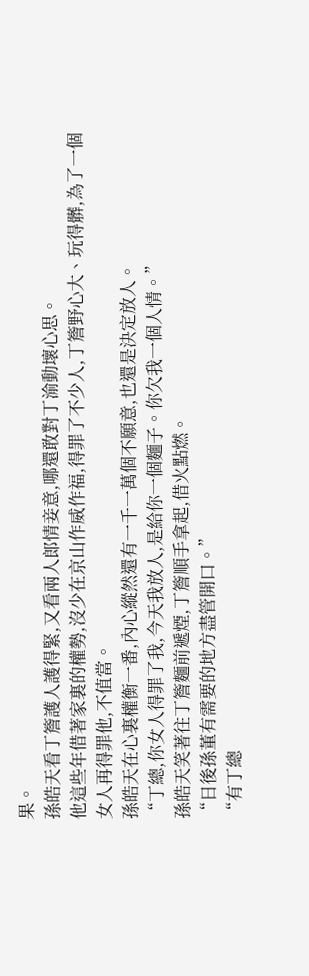果。
孫皓天看丁簷護人護得緊,又看兩人郎情妾意,哪還敢對丁渝動壞心思。
他這些年借著家裏的權勢,沒少在京山作威作福,得罪了不少人,丁簷野心大、玩得髒,為了一個女人再得罪他,不值當。
孫皓天在心裏權衡一番,內心縱然還有一千一萬個不願意,也還是決定放人。
“丁總,你女人得罪了我,今天我放人,是給你一個麵子。你欠我一個人情。”
孫皓天笑著往丁簷麵前遞煙,丁簷順手拿起,借火點燃。
“日後孫董有需要的地方盡管開口。”
“有丁總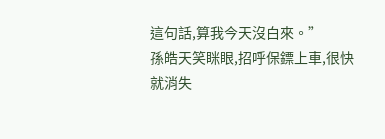這句話,算我今天沒白來。”
孫皓天笑眯眼,招呼保鏢上車,很快就消失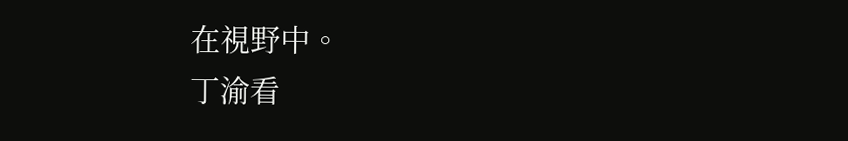在視野中。
丁渝看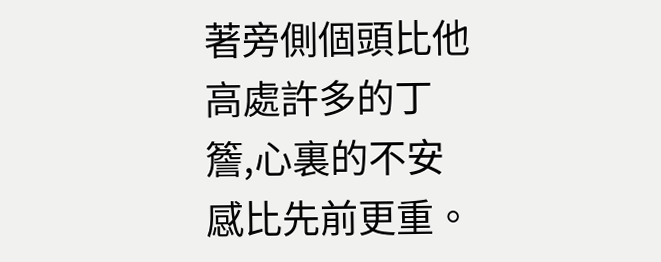著旁側個頭比他高處許多的丁簷,心裏的不安感比先前更重。